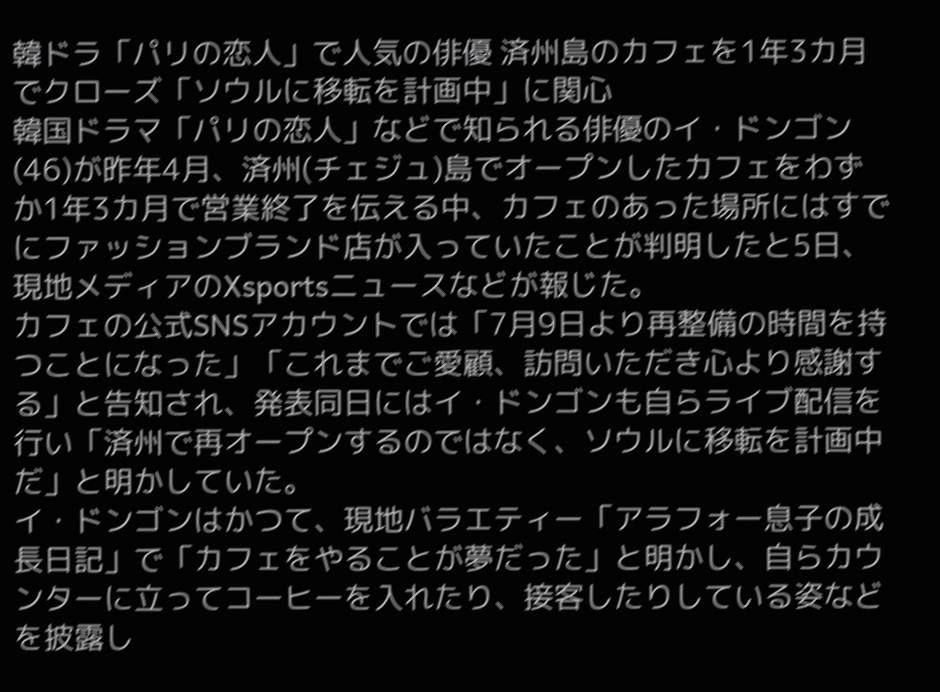韓ドラ「パリの恋人」で人気の俳優 済州島のカフェを1年3カ月でクローズ「ソウルに移転を計画中」に関心
韓国ドラマ「パリの恋人」などで知られる俳優のイ・ドンゴン(46)が昨年4月、済州(チェジュ)島でオープンしたカフェをわずか1年3カ月で営業終了を伝える中、カフェのあった場所にはすでにファッションブランド店が入っていたことが判明したと5日、現地メディアのXsportsニュースなどが報じた。
カフェの公式SNSアカウントでは「7月9日より再整備の時間を持つことになった」「これまでご愛顧、訪問いただき心より感謝する」と告知され、発表同日にはイ・ドンゴンも自らライブ配信を行い「済州で再オープンするのではなく、ソウルに移転を計画中だ」と明かしていた。
イ・ドンゴンはかつて、現地バラエティー「アラフォー息子の成長日記」で「カフェをやることが夢だった」と明かし、自らカウンターに立ってコーヒーを入れたり、接客したりしている姿などを披露し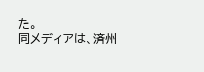た。
同メディアは、済州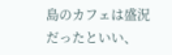島のカフェは盛況だったといい、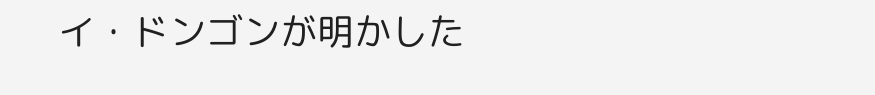イ・ドンゴンが明かした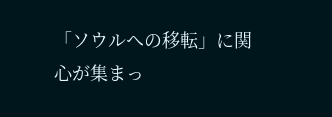「ソウルへの移転」に関心が集まっ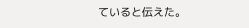ていると伝えた。